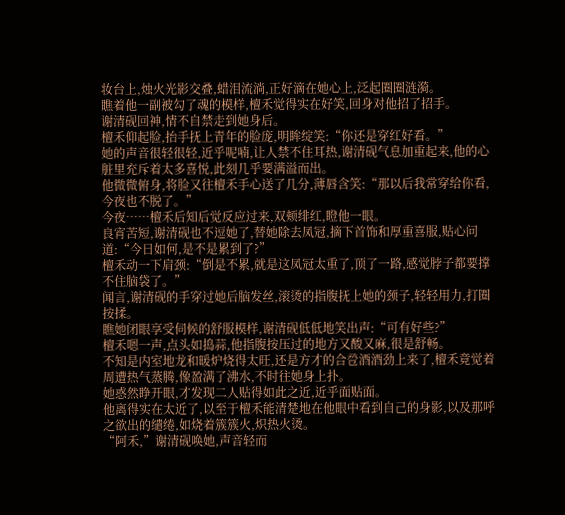妆台上,烛火光影交叠,蜡泪流淌,正好滴在她心上,泛起圈圈涟漪。
瞧着他一副被勾了魂的模样,檀禾觉得实在好笑,回身对他招了招手。
谢清砚回神,情不自禁走到她身后。
檀禾仰起脸,抬手抚上青年的脸庞,明眸绽笑:“你还是穿红好看。”
她的声音很轻很轻,近乎呢喃,让人禁不住耳热,谢清砚气息加重起来,他的心脏里充斥着太多喜悦,此刻几乎要满溢而出。
他微微俯身,将脸又往檀禾手心送了几分,薄唇含笑:“那以后我常穿给你看,今夜也不脱了。”
今夜……檀禾后知后觉反应过来,双颊绯红,瞪他一眼。
良宵苦短,谢清砚也不逗她了,替她除去凤冠,摘下首饰和厚重喜服,贴心问道:“今日如何,是不是累到了?”
檀禾动一下肩颈:“倒是不累,就是这凤冠太重了,顶了一路,感觉脖子都要撑不住脑袋了。”
闻言,谢清砚的手穿过她后脑发丝,滚烫的指腹抚上她的颈子,轻轻用力,打圈按揉。
瞧她闭眼享受伺候的舒服模样,谢清砚低低地笑出声:“可有好些?”
檀禾嗯一声,点头如捣蒜,他指腹按压过的地方又酸又麻,很是舒畅。
不知是内室地龙和暖炉烧得太旺,还是方才的合卺酒酒劲上来了,檀禾竟觉着周遭热气蒸腾,像盈满了沸水,不时往她身上扑。
她惑然睁开眼,才发现二人贴得如此之近,近乎面贴面。
他离得实在太近了,以至于檀禾能清楚地在他眼中看到自己的身影,以及那呼之欲出的缱绻,如烧着簇簇火,炽热火烫。
“阿禾,”谢清砚唤她,声音轻而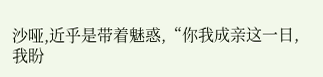沙哑,近乎是带着魅惑,“你我成亲这一日,我盼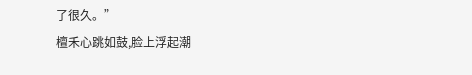了很久。”
檀禾心跳如鼓,脸上浮起潮